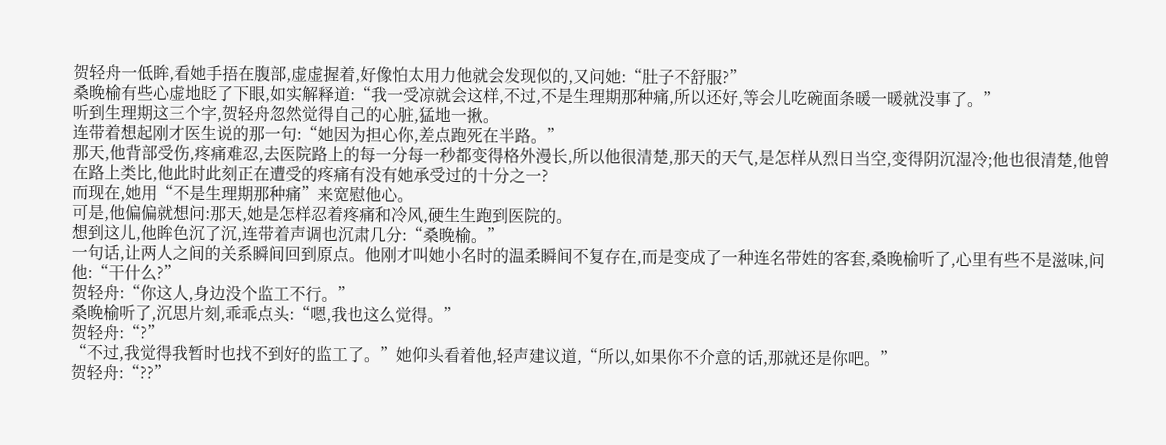贺轻舟一低眸,看她手捂在腹部,虚虚握着,好像怕太用力他就会发现似的,又问她:“肚子不舒服?”
桑晚榆有些心虚地眨了下眼,如实解释道:“我一受凉就会这样,不过,不是生理期那种痛,所以还好,等会儿吃碗面条暖一暖就没事了。”
听到生理期这三个字,贺轻舟忽然觉得自己的心脏,猛地一揪。
连带着想起刚才医生说的那一句:“她因为担心你,差点跑死在半路。”
那天,他背部受伤,疼痛难忍,去医院路上的每一分每一秒都变得格外漫长,所以他很清楚,那天的天气,是怎样从烈日当空,变得阴沉湿冷;他也很清楚,他曾在路上类比,他此时此刻正在遭受的疼痛有没有她承受过的十分之一?
而现在,她用“不是生理期那种痛”来宽慰他心。
可是,他偏偏就想问:那天,她是怎样忍着疼痛和冷风,硬生生跑到医院的。
想到这儿,他眸色沉了沉,连带着声调也沉肃几分:“桑晚榆。”
一句话,让两人之间的关系瞬间回到原点。他刚才叫她小名时的温柔瞬间不复存在,而是变成了一种连名带姓的客套,桑晚榆听了,心里有些不是滋味,问他:“干什么?”
贺轻舟:“你这人,身边没个监工不行。”
桑晚榆听了,沉思片刻,乖乖点头:“嗯,我也这么觉得。”
贺轻舟:“?”
“不过,我觉得我暂时也找不到好的监工了。”她仰头看着他,轻声建议道,“所以,如果你不介意的话,那就还是你吧。”
贺轻舟:“??”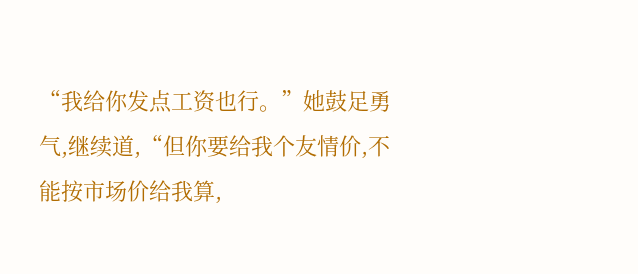“我给你发点工资也行。”她鼓足勇气,继续道,“但你要给我个友情价,不能按市场价给我算,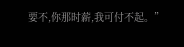要不,你那时薪,我可付不起。”